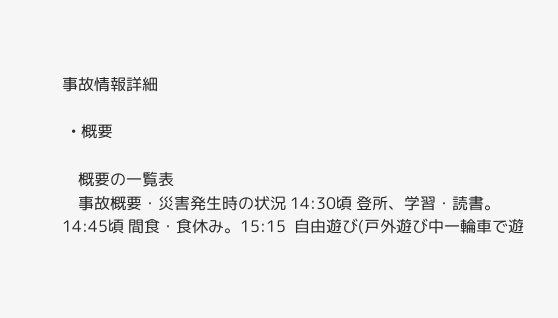事故情報詳細

  • 概要

    概要の一覧表
    事故概要・災害発生時の状況 14:30頃 登所、学習・読書。14:45頃 間食・食休み。15:15  自由遊び(戸外遊び中一輪車で遊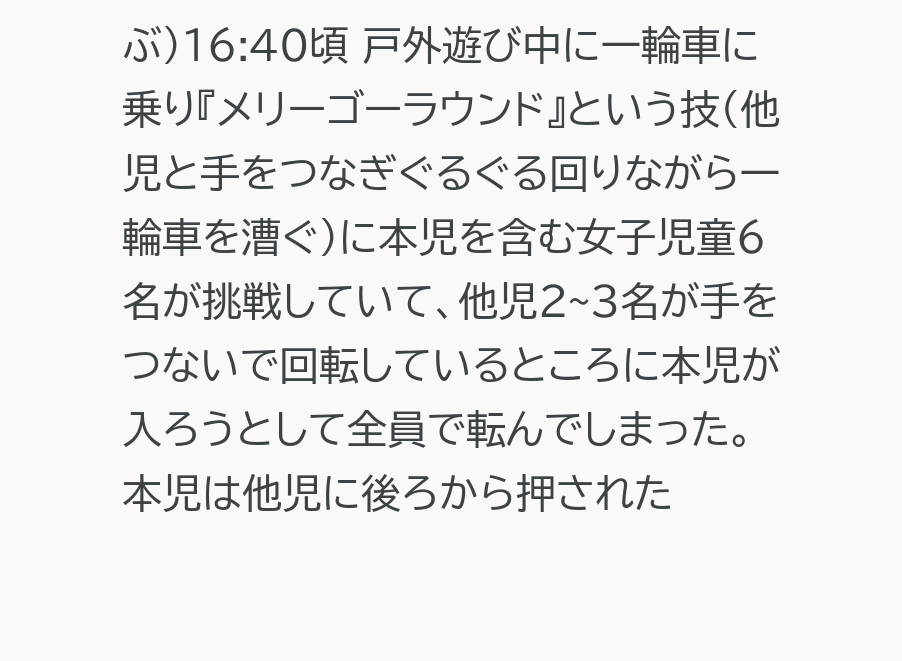ぶ)16:40頃 戸外遊び中に一輪車に乗り『メリーゴーラウンド』という技(他児と手をつなぎぐるぐる回りながら一輪車を漕ぐ)に本児を含む女子児童6名が挑戦していて、他児2~3名が手をつないで回転しているところに本児が入ろうとして全員で転んでしまった。本児は他児に後ろから押された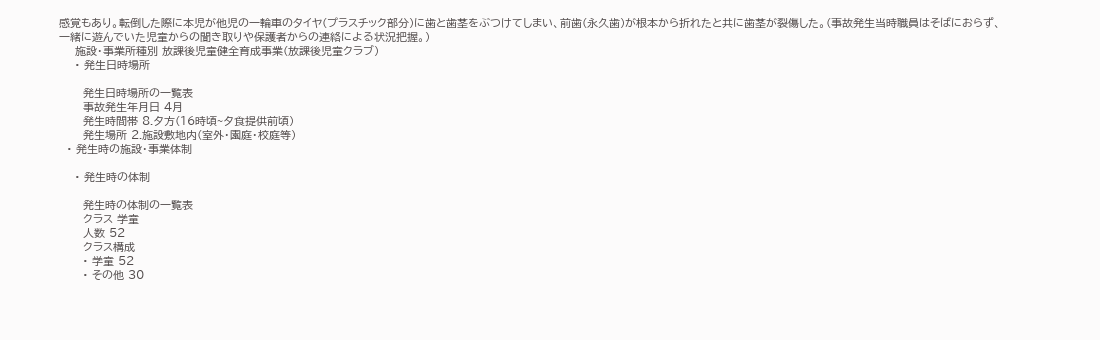感覚もあり。転倒した際に本児が他児の一輪車のタイヤ(プラスチック部分)に歯と歯茎をぶつけてしまい、前歯(永久歯)が根本から折れたと共に歯茎が裂傷した。(事故発生当時職員はそばにおらず、一緒に遊んでいた児童からの聞き取りや保護者からの連絡による状況把握。)
    施設・事業所種別 放課後児童健全育成事業(放課後児童クラブ)
    • 発生日時場所

      発生日時場所の一覧表
      事故発生年月日 4月
      発生時間帯 8.夕方(16時頃~夕食提供前頃)
      発生場所 2.施設敷地内(室外・園庭・校庭等)
  • 発生時の施設・事業体制

    • 発生時の体制

      発生時の体制の一覧表
      クラス 学童
      人数 52
      クラス構成
      • 学童 52
      • その他 30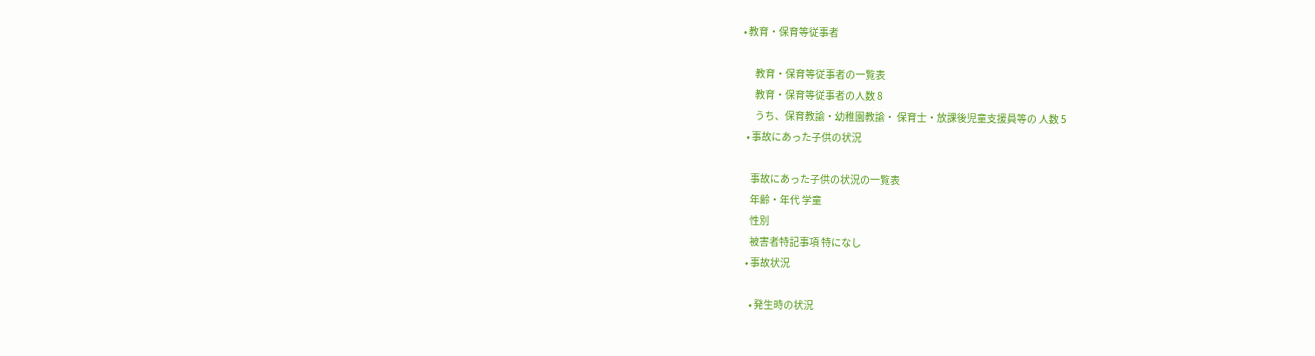• 教育・保育等従事者

      教育・保育等従事者の一覧表
      教育・保育等従事者の人数 8
      うち、保育教諭・幼稚園教諭・ 保育士・放課後児童支援員等の 人数 5
  • 事故にあった子供の状況

    事故にあった子供の状況の一覧表
    年齢・年代 学童
    性別
    被害者特記事項 特になし
  • 事故状況

    • 発生時の状況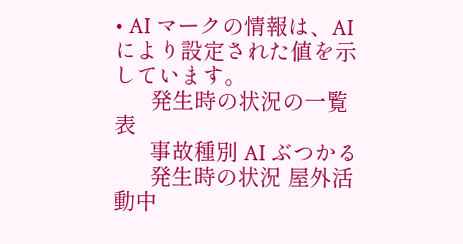• AI マークの情報は、AIにより設定された値を示しています。
      発生時の状況の一覧表
      事故種別 AI ぶつかる
      発生時の状況 屋外活動中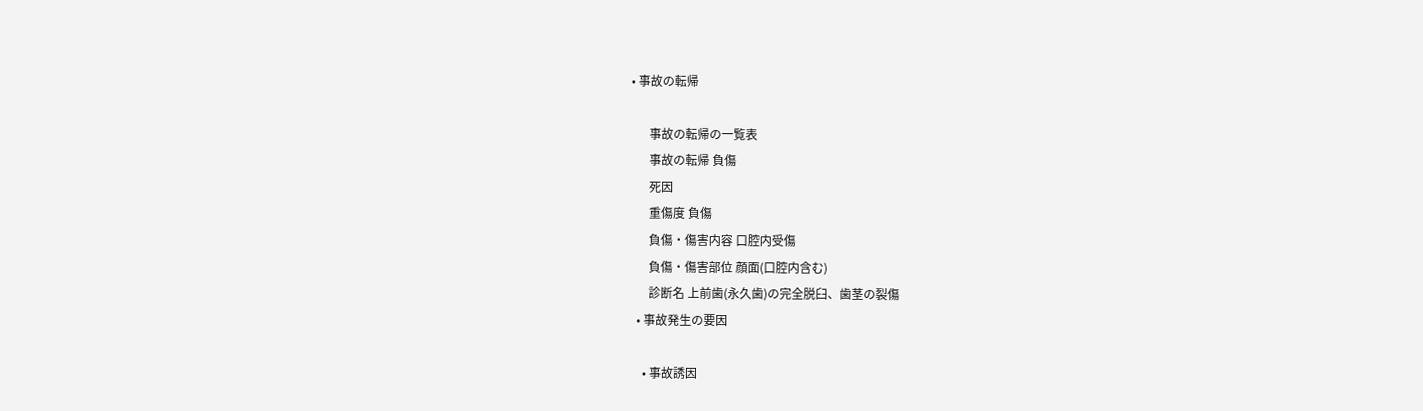• 事故の転帰

      事故の転帰の一覧表
      事故の転帰 負傷
      死因
      重傷度 負傷
      負傷・傷害内容 口腔内受傷
      負傷・傷害部位 顔面(口腔内含む)
      診断名 上前歯(永久歯)の完全脱臼、歯茎の裂傷
  • 事故発生の要因

    • 事故誘因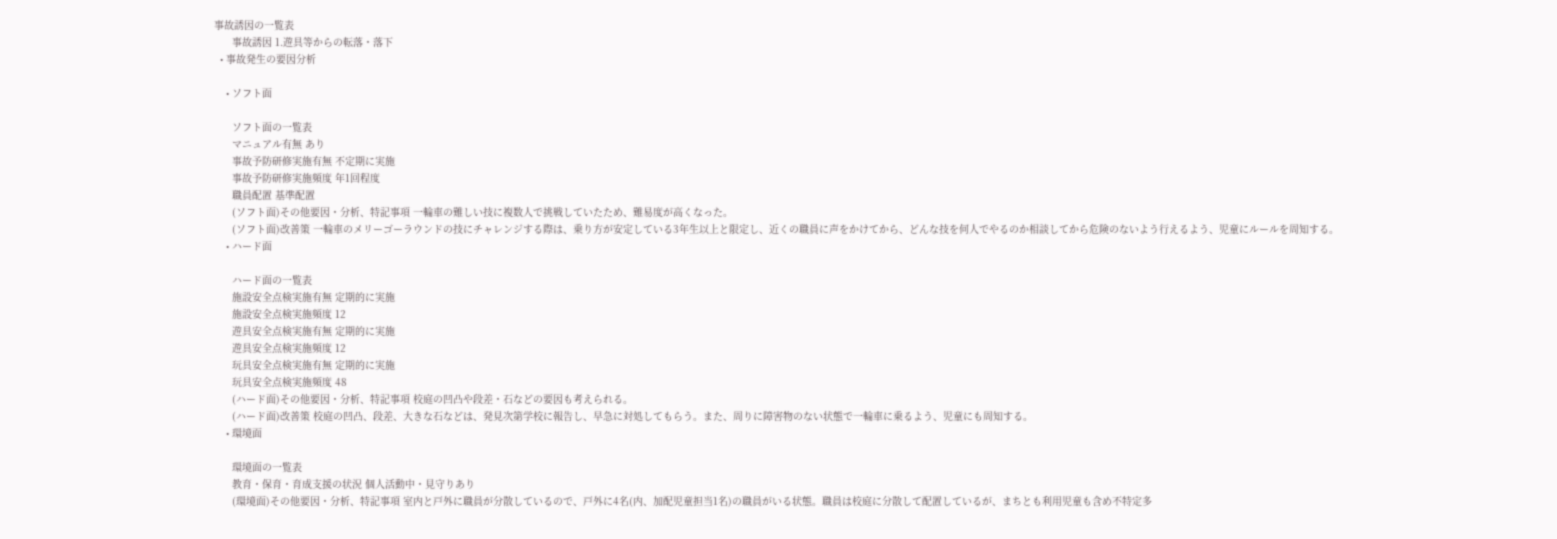事故誘因の一覧表
      事故誘因 1.遊具等からの転落・落下
  • 事故発生の要因分析

    • ソフト面

      ソフト面の一覧表
      マニュアル有無 あり
      事故予防研修実施有無 不定期に実施
      事故予防研修実施頻度 年1回程度
      職員配置 基準配置
      (ソフト面)その他要因・分析、特記事項 一輪車の難しい技に複数人で挑戦していたため、難易度が高くなった。
      (ソフト面)改善策 一輪車のメリーゴーラウンドの技にチャレンジする際は、乗り方が安定している3年生以上と限定し、近くの職員に声をかけてから、どんな技を何人でやるのか相談してから危険のないよう行えるよう、児童にルールを周知する。
    • ハード面

      ハード面の一覧表
      施設安全点検実施有無 定期的に実施
      施設安全点検実施頻度 12
      遊具安全点検実施有無 定期的に実施
      遊具安全点検実施頻度 12
      玩具安全点検実施有無 定期的に実施
      玩具安全点検実施頻度 48
      (ハード面)その他要因・分析、特記事項 校庭の凹凸や段差・石などの要因も考えられる。
      (ハード面)改善策 校庭の凹凸、段差、大きな石などは、発見次第学校に報告し、早急に対処してもらう。また、周りに障害物のない状態で一輪車に乗るよう、児童にも周知する。
    • 環境面

      環境面の一覧表
      教育・保育・育成支援の状況 個人活動中・見守りあり
      (環境面)その他要因・分析、特記事項 室内と戸外に職員が分散しているので、戸外に4名(内、加配児童担当1名)の職員がいる状態。職員は校庭に分散して配置しているが、まちとも利用児童も含め不特定多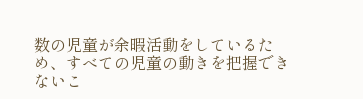数の児童が余暇活動をしているため、すべての児童の動きを把握できないこ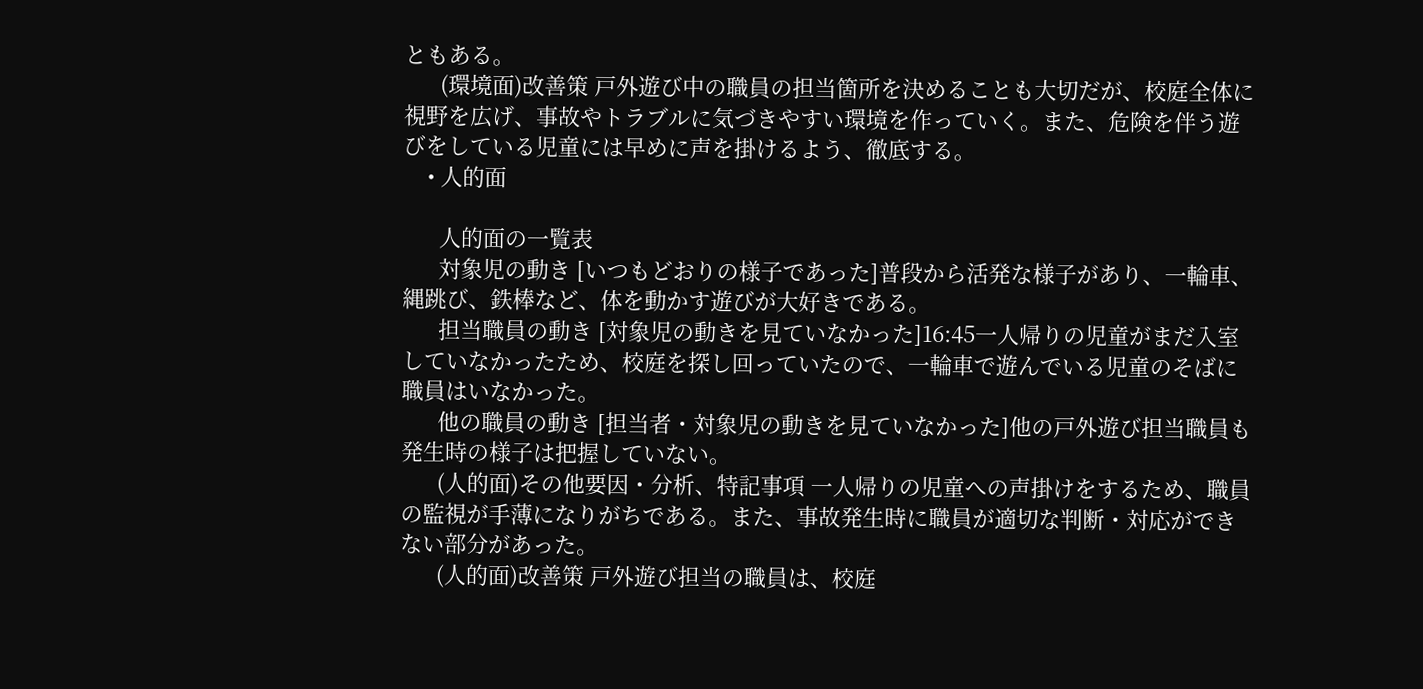ともある。
      (環境面)改善策 戸外遊び中の職員の担当箇所を決めることも大切だが、校庭全体に視野を広げ、事故やトラブルに気づきやすい環境を作っていく。また、危険を伴う遊びをしている児童には早めに声を掛けるよう、徹底する。
    • 人的面

      人的面の一覧表
      対象児の動き [いつもどおりの様子であった]普段から活発な様子があり、一輪車、縄跳び、鉄棒など、体を動かす遊びが大好きである。
      担当職員の動き [対象児の動きを見ていなかった]16:45一人帰りの児童がまだ入室していなかったため、校庭を探し回っていたので、一輪車で遊んでいる児童のそばに職員はいなかった。
      他の職員の動き [担当者・対象児の動きを見ていなかった]他の戸外遊び担当職員も発生時の様子は把握していない。
      (人的面)その他要因・分析、特記事項 一人帰りの児童への声掛けをするため、職員の監視が手薄になりがちである。また、事故発生時に職員が適切な判断・対応ができない部分があった。
      (人的面)改善策 戸外遊び担当の職員は、校庭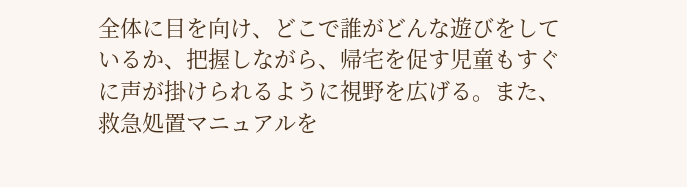全体に目を向け、どこで誰がどんな遊びをしているか、把握しながら、帰宅を促す児童もすぐに声が掛けられるように視野を広げる。また、救急処置マニュアルを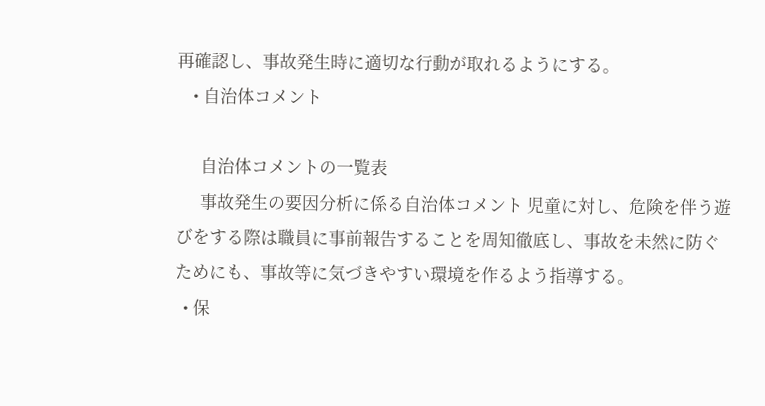再確認し、事故発生時に適切な行動が取れるようにする。
    • 自治体コメント

      自治体コメントの一覧表
      事故発生の要因分析に係る自治体コメント 児童に対し、危険を伴う遊びをする際は職員に事前報告することを周知徹底し、事故を未然に防ぐためにも、事故等に気づきやすい環境を作るよう指導する。
  • 保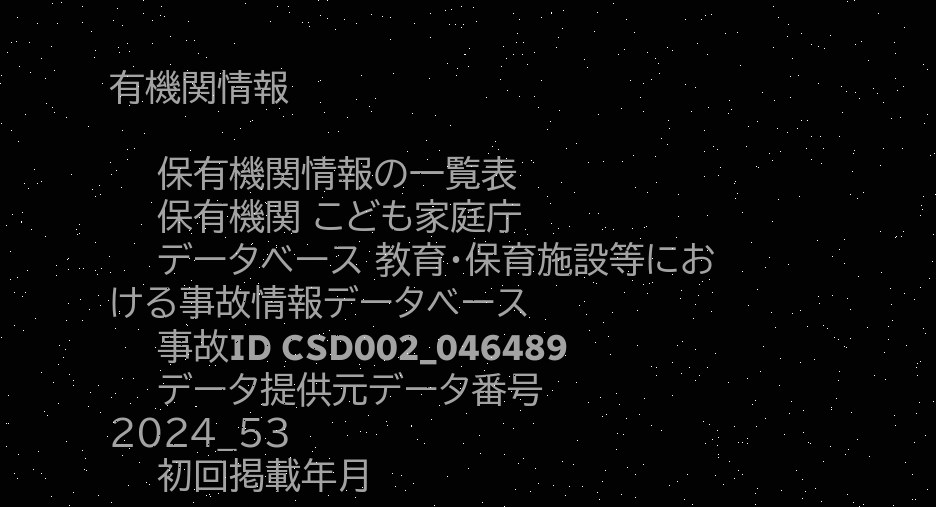有機関情報

    保有機関情報の一覧表
    保有機関 こども家庭庁
    データベース 教育・保育施設等における事故情報データベース
    事故ID CSD002_046489
    データ提供元データ番号 2024_53
    初回掲載年月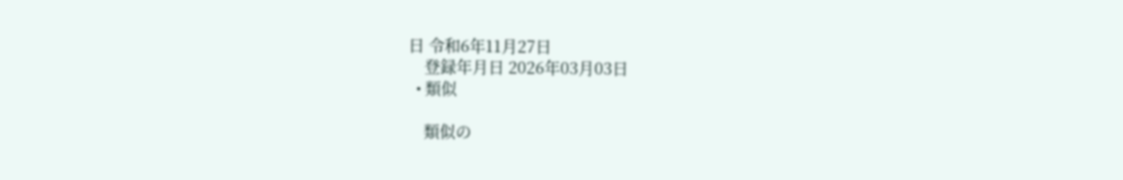日 令和6年11月27日
    登録年月日 2026年03月03日
  • 類似

    類似の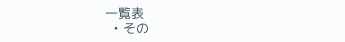一覧表
  • その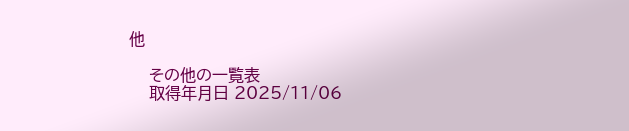他

    その他の一覧表
    取得年月日 2025/11/06